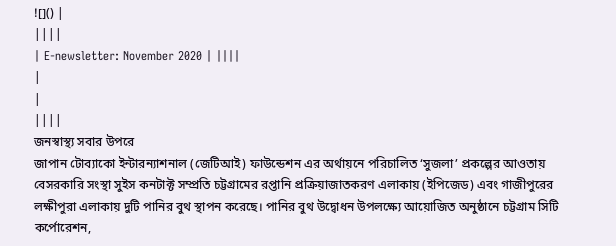![]() |
||||
| E-newsletter: November 2020 | ||||
|
|
||||
জনস্বাস্থ্য সবার উপরে
জাপান টোব্যাকো ইন্টারন্যাশনাল (জেটিআই) ফাউন্ডেশন এর অর্থায়নে পরিচালিত ‘সুজলা’ প্রকল্পের আওতায় বেসরকারি সংস্থা সুইস কনটাক্ট সম্প্রতি চট্টগ্রামের রপ্তানি প্রক্রিয়াজাতকরণ এলাকায় (ইপিজেড) এবং গাজীপুরের লক্ষীপুরা এলাকায় দুটি পানির বুথ স্থাপন করেছে। পানির বুথ উদ্বোধন উপলক্ষ্যে আয়োজিত অনুষ্ঠানে চট্টগ্রাম সিটি কর্পোরেশন,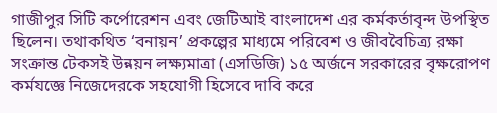গাজীপুর সিটি কর্পোরেশন এবং জেটিআই বাংলাদেশ এর কর্মকর্তাবৃন্দ উপস্থিত ছিলেন। তথাকথিত ‘বনায়ন’ প্রকল্পের মাধ্যমে পরিবেশ ও জীববৈচিত্র্য রক্ষা সংক্রান্ত টেকসই উন্নয়ন লক্ষ্যমাত্রা (এসডিজি) ১৫ অর্জনে সরকারের বৃক্ষরোপণ কর্মযজ্ঞে নিজেদেরকে সহযোগী হিসেবে দাবি করে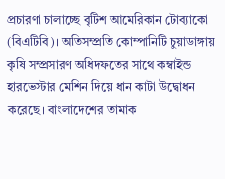প্রচারণা চালাচ্ছে বৃটিশ আমেরিকান টোব্যাকো (বিএটিবি)। অতিসম্প্রতি কোম্পানিটি চুয়াডাঙ্গায় কৃষি সম্প্রসারণ অধিদফতের সাথে কম্বাইন্ড হারভেস্টার মেশিন দিয়ে ধান কাটা উদ্বোধন করেছে। বাংলাদেশের তামাক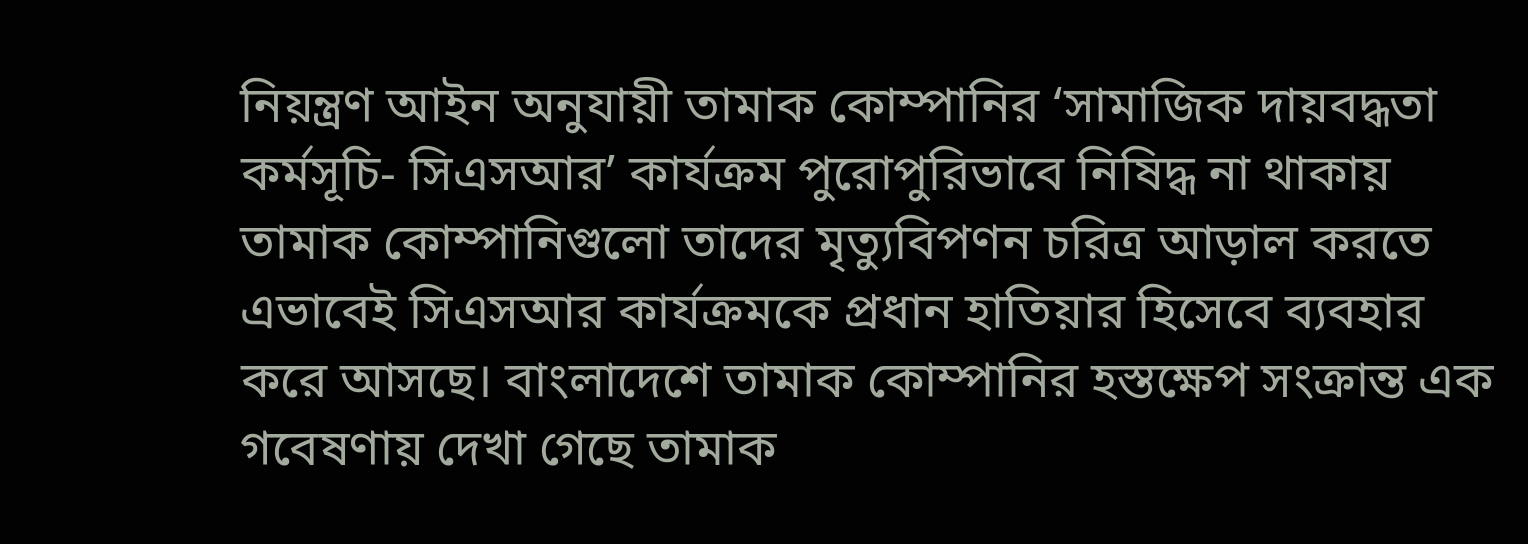নিয়ন্ত্রণ আইন অনুযায়ী তামাক কোম্পানির ‘সামাজিক দায়বদ্ধতা কর্মসূচি- সিএসআর’ কার্যক্রম পুরোপুরিভাবে নিষিদ্ধ না থাকায় তামাক কোম্পানিগুলো তাদের মৃত্যুবিপণন চরিত্র আড়াল করতে এভাবেই সিএসআর কার্যক্রমকে প্রধান হাতিয়ার হিসেবে ব্যবহার করে আসছে। বাংলাদেশে তামাক কোম্পানির হস্তক্ষেপ সংক্রান্ত এক গবেষণায় দেখা গেছে তামাক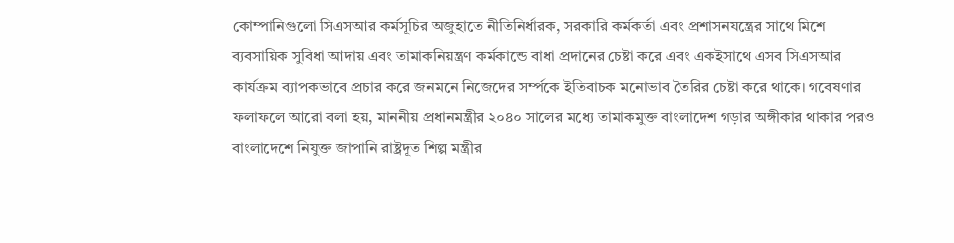কোম্পানিগুলো সিএসআর কর্মসূচির অজুহাতে নীতিনির্ধারক, সরকারি কর্মকর্তা এবং প্রশাসনযন্ত্রের সাথে মিশে ব্যবসায়িক সুবিধা আদায় এবং তামাকনিয়ন্ত্রণ কর্মকান্ডে বাধা প্রদানের চেষ্টা করে এবং একইসাথে এসব সিএসআর কার্যক্রম ব্যাপকভাবে প্রচার করে জনমনে নিজেদের সর্ম্পকে ইতিবাচক মনোভাব তৈরির চেষ্টা করে থাকে। গবেষণার ফলাফলে আরো বলা হয়, মাননীয় প্রধানমন্ত্রীর ২০৪০ সালের মধ্যে তামাকমুক্ত বাংলাদেশ গড়ার অঙ্গীকার থাকার পরও বাংলাদেশে নিযুক্ত জাপানি রাষ্ট্রদূত শিল্প মন্ত্রীর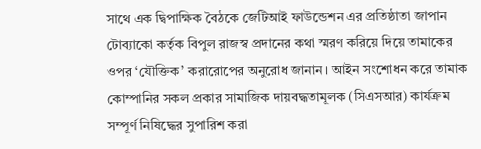সাথে এক দ্বিপাক্ষিক বৈঠকে জেটিআই ফাউন্ডেশন এর প্রতিষ্ঠাতা জাপান টোব্যাকো কর্তৃক বিপুল রাজস্ব প্রদানের কথা স্মরণ করিয়ে দিয়ে তামাকের ওপর ‘যৌক্তিক’ করারোপের অনুরোধ জানান। আইন সংশোধন করে তামাক কোম্পানির সকল প্রকার সামাজিক দায়বদ্ধতামূলক (সিএসআর) কার্যক্রম সম্পূর্ণ নিষিদ্ধের সুপারিশ করা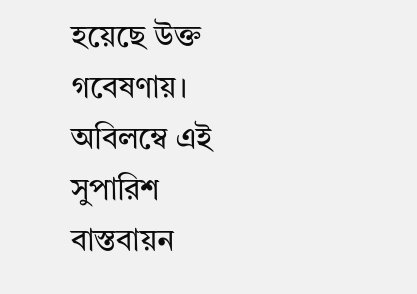হয়েছে উক্ত গবেষণায়। অবিলম্বে এই সুপারিশ বাস্তবায়ন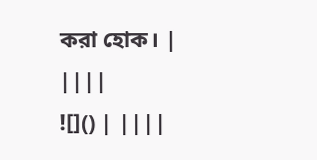করা হোক। |
||||
![]() | ||||